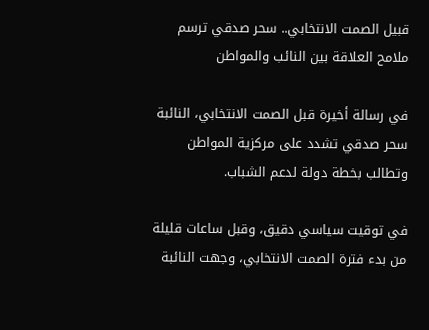قبيل الصمت الانتخابي.. سحر صدقي ترسم ملامح العلاقة بين النائب والمواطن

في رسالة أخيرة قبل الصمت الانتخابي، النائبة سحر صدقي تشدد على مركزية المواطن وتطالب بخطة دولة لدعم الشباب.

في توقيت سياسي دقيق، وقبل ساعات قليلة من بدء فترة الصمت الانتخابي، وجهت النائبة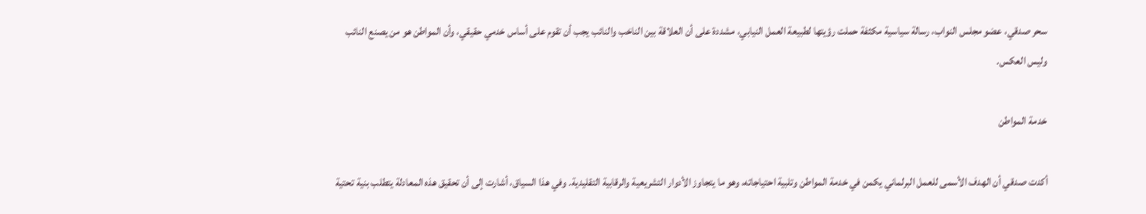سحر صدقي، عضو مجلس النواب، رسالة سياسية مكثفة حملت رؤيتها لطبيعة العمل النيابي، مشددة على أن العلاقة بين الناخب والنائب يجب أن تقوم على أساس خدمي حقيقي، وأن المواطن هو من يصنع النائب وليس العكس.

خدمة المواطن

أكدت صدقي أن الهدف الأسمى للعمل البرلماني يكمن في خدمة المواطن وتلبية احتياجاته، وهو ما يتجاوز الأدوار التشريعية والرقابية التقليدية. وفي هذا السياق، أشارت إلى أن تحقيق هذه المعادلة يتطلب بنية تحتية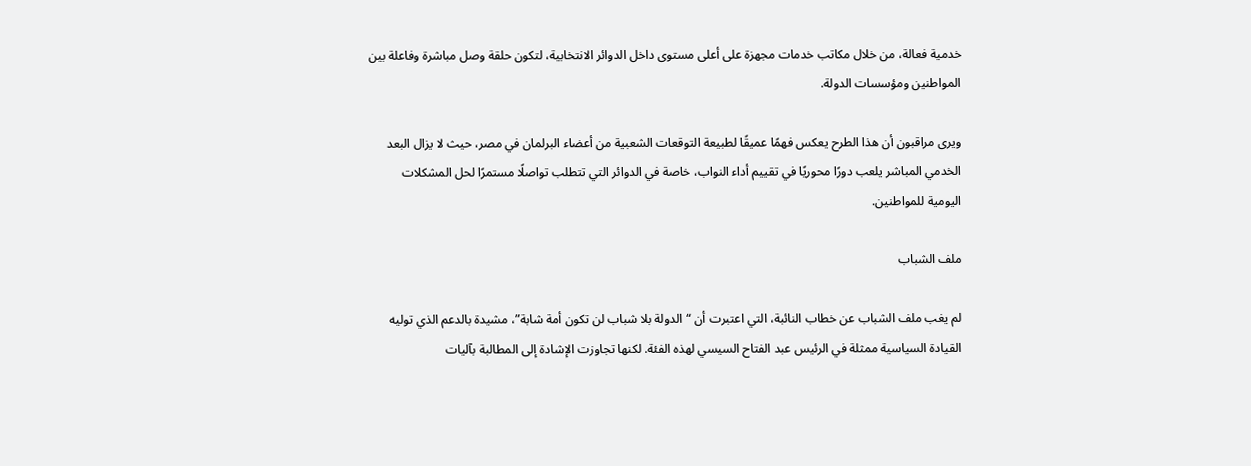خدمية فعالة، من خلال مكاتب خدمات مجهزة على أعلى مستوى داخل الدوائر الانتخابية، لتكون حلقة وصل مباشرة وفاعلة بين المواطنين ومؤسسات الدولة.

ويرى مراقبون أن هذا الطرح يعكس فهمًا عميقًا لطبيعة التوقعات الشعبية من أعضاء البرلمان في مصر، حيث لا يزال البعد الخدمي المباشر يلعب دورًا محوريًا في تقييم أداء النواب، خاصة في الدوائر التي تتطلب تواصلًا مستمرًا لحل المشكلات اليومية للمواطنين.

ملف الشباب

لم يغب ملف الشباب عن خطاب النائبة، التي اعتبرت أن “الدولة بلا شباب لن تكون أمة شابة”، مشيدة بالدعم الذي توليه القيادة السياسية ممثلة في الرئيس عبد الفتاح السيسي لهذه الفئة. لكنها تجاوزت الإشادة إلى المطالبة بآليات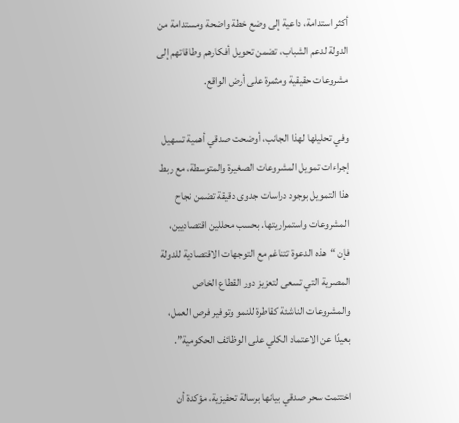أكثر استدامة، داعية إلى وضع خطة واضحة ومستدامة من الدولة لدعم الشباب، تضمن تحويل أفكارهم وطاقاتهم إلى مشروعات حقيقية ومثمرة على أرض الواقع.

وفي تحليلها لهذا الجانب، أوضحت صدقي أهمية تسهيل إجراءات تمويل المشروعات الصغيرة والمتوسطة، مع ربط هذا التمويل بوجود دراسات جدوى دقيقة تضمن نجاح المشروعات واستمراريتها. بحسب محللين اقتصاديين، فإن “هذه الدعوة تتناغم مع التوجهات الاقتصادية للدولة المصرية التي تسعى لتعزيز دور القطاع الخاص والمشروعات الناشئة كقاطرة للنمو وتوفير فرص العمل، بعيدًا عن الاعتماد الكلي على الوظائف الحكومية”.

اختتمت سحر صدقي بيانها برسالة تحفيزية، مؤكدة أن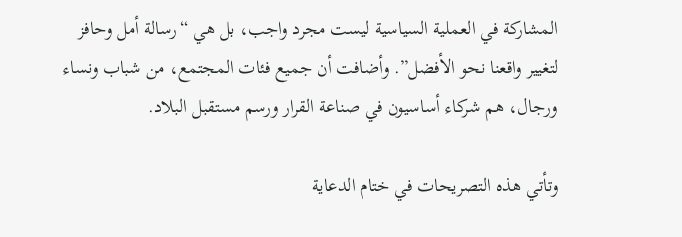المشاركة في العملية السياسية ليست مجرد واجب، بل هي “رسالة أمل وحافز لتغيير واقعنا نحو الأفضل”. وأضافت أن جميع فئات المجتمع، من شباب ونساء ورجال، هم شركاء أساسيون في صناعة القرار ورسم مستقبل البلاد.

وتأتي هذه التصريحات في ختام الدعاية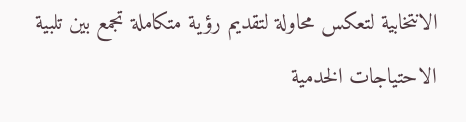الانتخابية لتعكس محاولة لتقديم رؤية متكاملة تجمع بين تلبية الاحتياجات الخدمية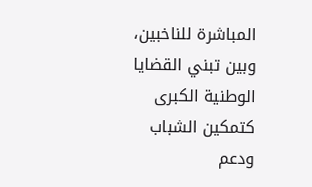المباشرة للناخبين، وبين تبني القضايا الوطنية الكبرى كتمكين الشباب ودعم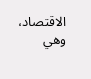الاقتصاد، وهي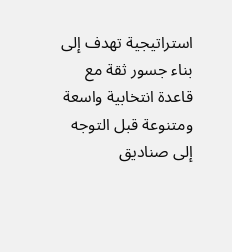استراتيجية تهدف إلى بناء جسور ثقة مع قاعدة انتخابية واسعة ومتنوعة قبل التوجه إلى صناديق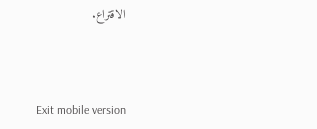الاقتراع.



Exit mobile version